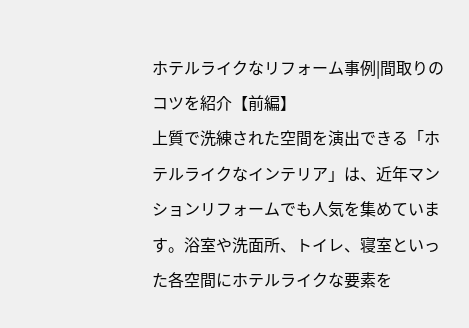ホテルライクなリフォーム事例|間取りのコツを紹介【前編】
上質で洗練された空間を演出できる「ホテルライクなインテリア」は、近年マンションリフォームでも人気を集めています。浴室や洗面所、トイレ、寝室といった各空間にホテルライクな要素を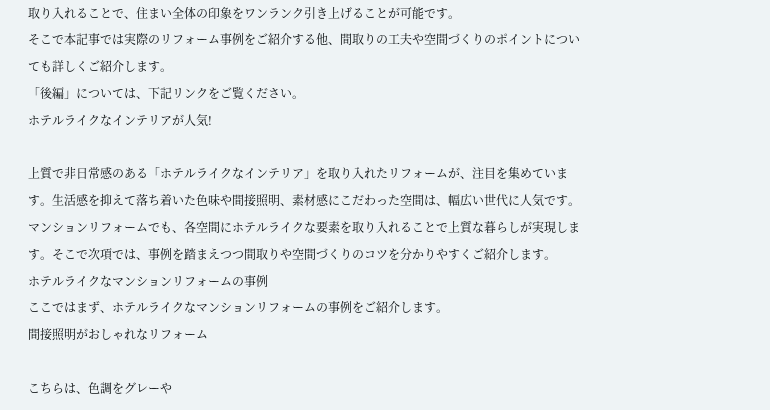取り入れることで、住まい全体の印象をワンランク引き上げることが可能です。
そこで本記事では実際のリフォーム事例をご紹介する他、間取りの工夫や空間づくりのポイントについても詳しくご紹介します。
「後編」については、下記リンクをご覧ください。
ホテルライクなインテリアが人気!

上質で非日常感のある「ホテルライクなインテリア」を取り入れたリフォームが、注目を集めています。生活感を抑えて落ち着いた色味や間接照明、素材感にこだわった空間は、幅広い世代に人気です。
マンションリフォームでも、各空間にホテルライクな要素を取り入れることで上質な暮らしが実現します。そこで次項では、事例を踏まえつつ間取りや空間づくりのコツを分かりやすくご紹介します。
ホテルライクなマンションリフォームの事例
ここではまず、ホテルライクなマンションリフォームの事例をご紹介します。
間接照明がおしゃれなリフォーム

こちらは、色調をグレーや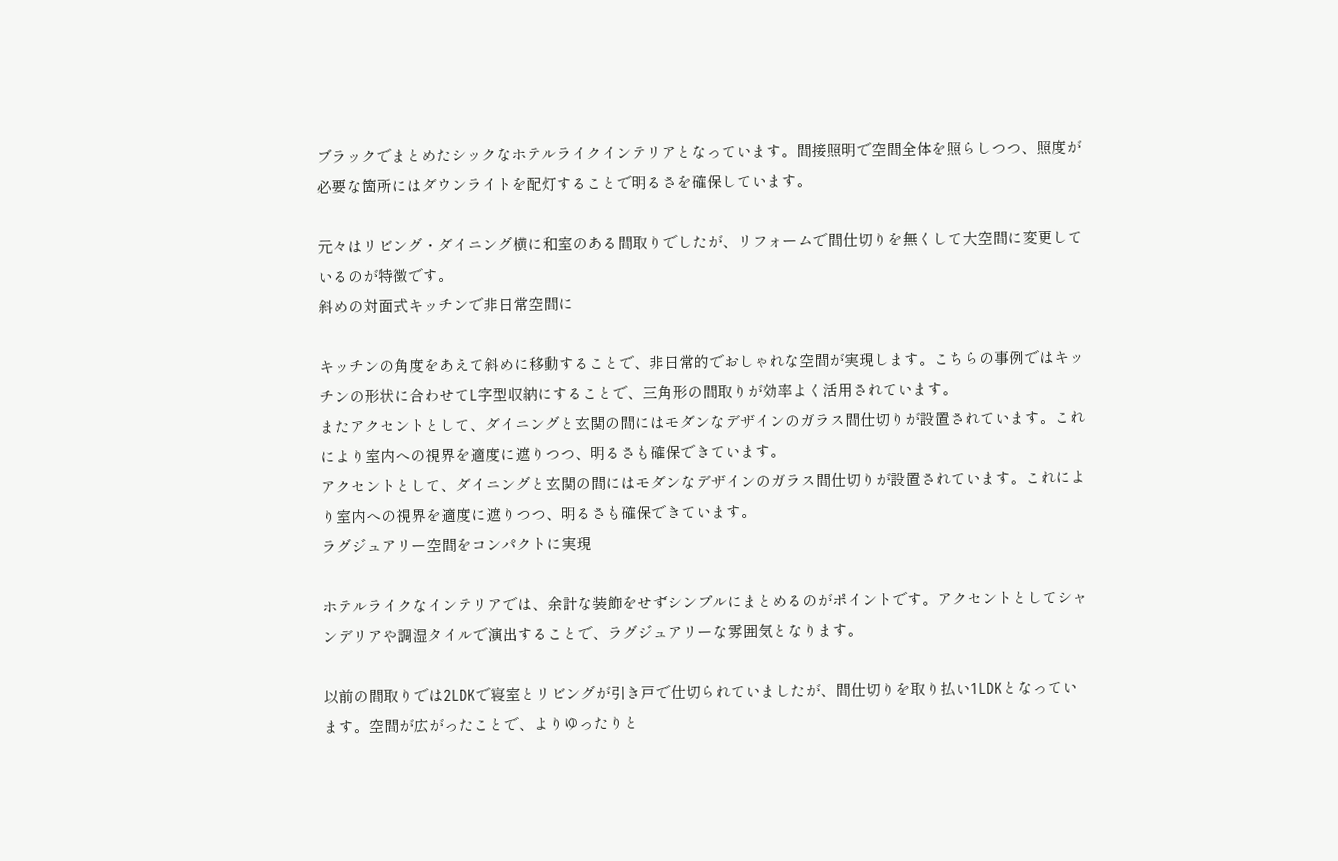ブラックでまとめたシックなホテルライクインテリアとなっています。間接照明で空間全体を照らしつつ、照度が必要な箇所にはダウンライトを配灯することで明るさを確保しています。

元々はリビング・ダイニング横に和室のある間取りでしたが、リフォームで間仕切りを無くして大空間に変更しているのが特徴です。
斜めの対面式キッチンで非日常空間に

キッチンの角度をあえて斜めに移動することで、非日常的でおしゃれな空間が実現します。こちらの事例ではキッチンの形状に合わせてL字型収納にすることで、三角形の間取りが効率よく活用されています。
またアクセントとして、ダイニングと玄関の間にはモダンなデザインのガラス間仕切りが設置されています。これにより室内への視界を適度に遮りつつ、明るさも確保できています。
アクセントとして、ダイニングと玄関の間にはモダンなデザインのガラス間仕切りが設置されています。これにより室内への視界を適度に遮りつつ、明るさも確保できています。
ラグジュアリー空間をコンパクトに実現

ホテルライクなインテリアでは、余計な装飾をせずシンプルにまとめるのがポイントです。アクセントとしてシャンデリアや調湿タイルで演出することで、ラグジュアリーな雰囲気となります。

以前の間取りでは2LDKで寝室とリビングが引き戸で仕切られていましたが、間仕切りを取り払い1LDKとなっています。空間が広がったことで、よりゆったりと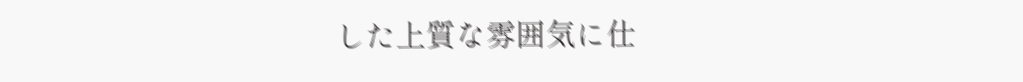した上質な雰囲気に仕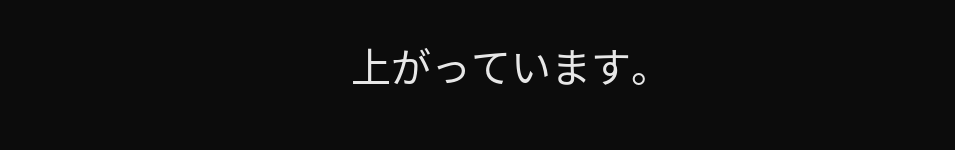上がっています。